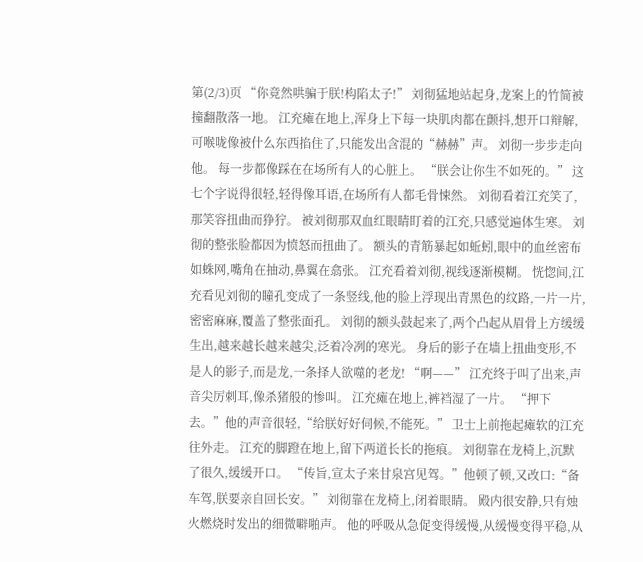第(2/3)页 “你竟然哄骗于朕!构陷太子!” 刘彻猛地站起身,龙案上的竹简被撞翻散落一地。 江充瘫在地上,浑身上下每一块肌肉都在颤抖,想开口辩解,可喉咙像被什么东西掐住了,只能发出含混的“赫赫”声。 刘彻一步步走向他。 每一步都像踩在在场所有人的心脏上。 “朕会让你生不如死的。” 这七个字说得很轻,轻得像耳语,在场所有人都毛骨悚然。 刘彻看着江充笑了,那笑容扭曲而狰狞。 被刘彻那双血红眼睛盯着的江充,只感觉遍体生寒。 刘彻的整张脸都因为愤怒而扭曲了。 额头的青筋暴起如蚯蚓,眼中的血丝密布如蛛网,嘴角在抽动,鼻翼在翕张。 江充看着刘彻,视线逐渐模糊。 恍惚间,江充看见刘彻的瞳孔变成了一条竖线,他的脸上浮现出青黑色的纹路,一片一片,密密麻麻,覆盖了整张面孔。 刘彻的额头鼓起来了,两个凸起从眉骨上方缓缓生出,越来越长越来越尖,泛着冷冽的寒光。 身后的影子在墙上扭曲变形,不是人的影子,而是龙,一条择人欲噬的老龙! “啊——” 江充终于叫了出来,声音尖厉刺耳,像杀猪般的惨叫。 江充瘫在地上,裤裆湿了一片。 “押下去。”他的声音很轻,“给朕好好伺候,不能死。” 卫士上前拖起瘫软的江充往外走。 江充的脚蹬在地上,留下两道长长的拖痕。 刘彻靠在龙椅上,沉默了很久,缓缓开口。 “传旨,宣太子来甘泉宫见驾。”他顿了顿,又改口:“备车驾,朕要亲自回长安。” 刘彻靠在龙椅上,闭着眼睛。 殿内很安静,只有烛火燃烧时发出的细微噼啪声。 他的呼吸从急促变得缓慢,从缓慢变得平稳,从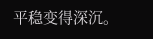平稳变得深沉。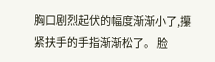胸口剧烈起伏的幅度渐渐小了,攥紧扶手的手指渐渐松了。 脸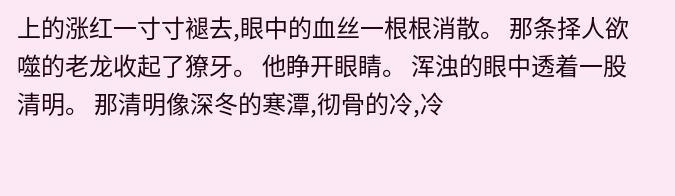上的涨红一寸寸褪去,眼中的血丝一根根消散。 那条择人欲噬的老龙收起了獠牙。 他睁开眼睛。 浑浊的眼中透着一股清明。 那清明像深冬的寒潭,彻骨的冷,冷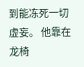到能冻死一切虚妄。 他靠在龙椅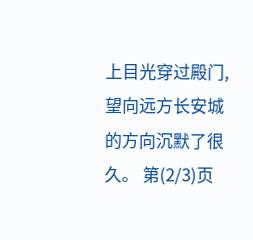上目光穿过殿门,望向远方长安城的方向沉默了很久。 第(2/3)页